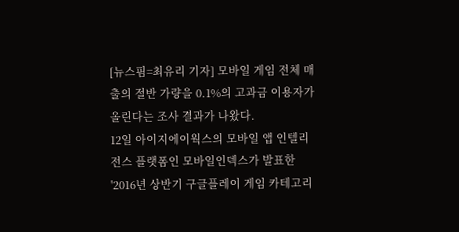[뉴스핌=최유리 기자] 모바일 게임 전체 매출의 절반 가량을 0.1%의 고과금 이용자가 올린다는 조사 결과가 나왔다.
12일 아이지에이웍스의 모바일 앱 인텔리전스 플랫폼인 모바일인덱스가 발표한 '2016년 상반기 구글플레이 게임 카테고리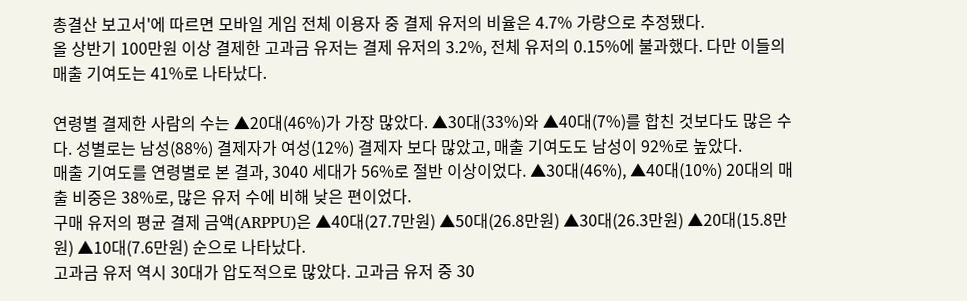총결산 보고서'에 따르면 모바일 게임 전체 이용자 중 결제 유저의 비율은 4.7% 가량으로 추정됐다.
올 상반기 100만원 이상 결제한 고과금 유저는 결제 유저의 3.2%, 전체 유저의 0.15%에 불과했다. 다만 이들의 매출 기여도는 41%로 나타났다.

연령별 결제한 사람의 수는 ▲20대(46%)가 가장 많았다. ▲30대(33%)와 ▲40대(7%)를 합친 것보다도 많은 수다. 성별로는 남성(88%) 결제자가 여성(12%) 결제자 보다 많았고, 매출 기여도도 남성이 92%로 높았다.
매출 기여도를 연령별로 본 결과, 3040 세대가 56%로 절반 이상이었다. ▲30대(46%), ▲40대(10%) 20대의 매출 비중은 38%로, 많은 유저 수에 비해 낮은 편이었다.
구매 유저의 평균 결제 금액(ARPPU)은 ▲40대(27.7만원) ▲50대(26.8만원) ▲30대(26.3만원) ▲20대(15.8만원) ▲10대(7.6만원) 순으로 나타났다.
고과금 유저 역시 30대가 압도적으로 많았다. 고과금 유저 중 30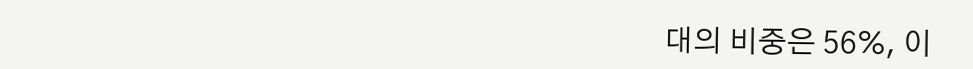대의 비중은 56%, 이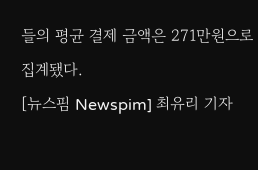들의 평균 결제 금액은 271만원으로 집계됐다.
[뉴스핌 Newspim] 최유리 기자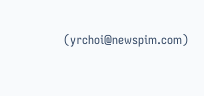(yrchoi@newspim.com)